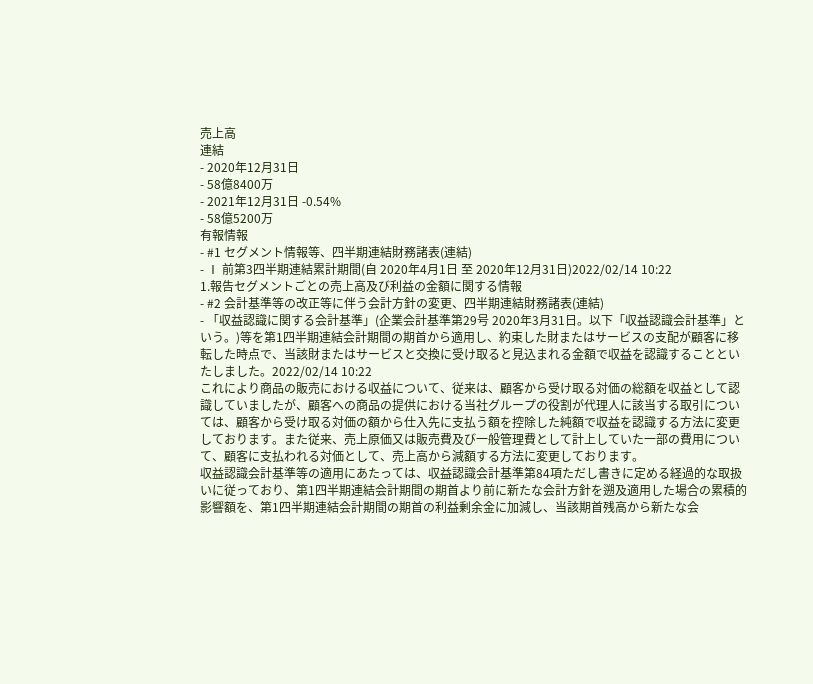売上高
連結
- 2020年12月31日
- 58億8400万
- 2021年12月31日 -0.54%
- 58億5200万
有報情報
- #1 セグメント情報等、四半期連結財務諸表(連結)
- Ⅰ 前第3四半期連結累計期間(自 2020年4月1日 至 2020年12月31日)2022/02/14 10:22
1.報告セグメントごとの売上高及び利益の金額に関する情報
- #2 会計基準等の改正等に伴う会計方針の変更、四半期連結財務諸表(連結)
- 「収益認識に関する会計基準」(企業会計基準第29号 2020年3月31日。以下「収益認識会計基準」という。)等を第1四半期連結会計期間の期首から適用し、約束した財またはサービスの支配が顧客に移転した時点で、当該財またはサービスと交換に受け取ると見込まれる金額で収益を認識することといたしました。2022/02/14 10:22
これにより商品の販売における収益について、従来は、顧客から受け取る対価の総額を収益として認識していましたが、顧客への商品の提供における当社グループの役割が代理人に該当する取引については、顧客から受け取る対価の額から仕入先に支払う額を控除した純額で収益を認識する方法に変更しております。また従来、売上原価又は販売費及び一般管理費として計上していた一部の費用について、顧客に支払われる対価として、売上高から減額する方法に変更しております。
収益認識会計基準等の適用にあたっては、収益認識会計基準第84項ただし書きに定める経過的な取扱いに従っており、第1四半期連結会計期間の期首より前に新たな会計方針を遡及適用した場合の累積的影響額を、第1四半期連結会計期間の期首の利益剰余金に加減し、当該期首残高から新たな会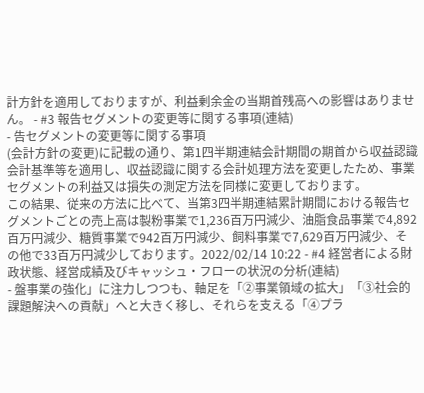計方針を適用しておりますが、利益剰余金の当期首残高への影響はありません。 - #3 報告セグメントの変更等に関する事項(連結)
- 告セグメントの変更等に関する事項
(会計方針の変更)に記載の通り、第1四半期連結会計期間の期首から収益認識会計基準等を適用し、収益認識に関する会計処理方法を変更したため、事業セグメントの利益又は損失の測定方法を同様に変更しております。
この結果、従来の方法に比べて、当第3四半期連結累計期間における報告セグメントごとの売上高は製粉事業で1,236百万円減少、油脂食品事業で4,892百万円減少、糖質事業で942百万円減少、飼料事業で7,629百万円減少、その他で33百万円減少しております。2022/02/14 10:22 - #4 経営者による財政状態、経営成績及びキャッシュ・フローの状況の分析(連結)
- 盤事業の強化」に注力しつつも、軸足を「②事業領域の拡大」「③社会的課題解決への貢献」へと大きく移し、それらを支える「④プラ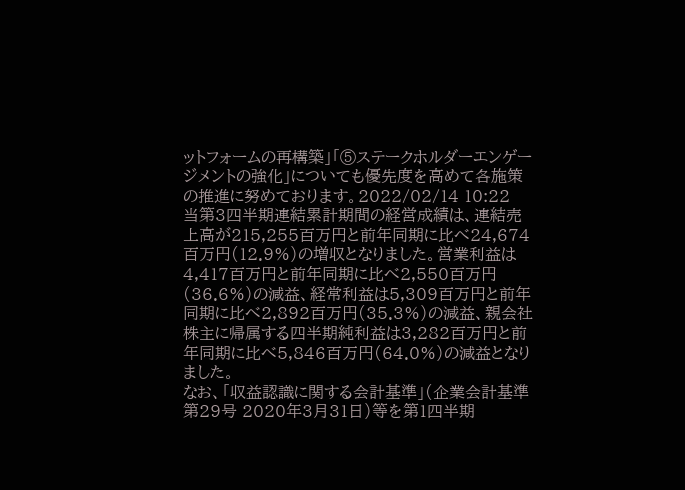ットフォームの再構築」「⑤ステークホルダーエンゲージメントの強化」についても優先度を高めて各施策の推進に努めております。2022/02/14 10:22
当第3四半期連結累計期間の経営成績は、連結売上高が215,255百万円と前年同期に比べ24,674百万円(12.9%)の増収となりました。営業利益は4,417百万円と前年同期に比べ2,550百万円(36.6%)の減益、経常利益は5,309百万円と前年同期に比べ2,892百万円(35.3%)の減益、親会社株主に帰属する四半期純利益は3,282百万円と前年同期に比べ5,846百万円(64.0%)の減益となりました。
なお、「収益認識に関する会計基準」(企業会計基準第29号 2020年3月31日)等を第1四半期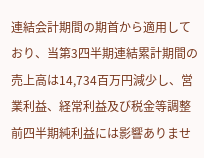連結会計期間の期首から適用しており、当第3四半期連結累計期間の売上高は14,734百万円減少し、営業利益、経常利益及び税金等調整前四半期純利益には影響ありませ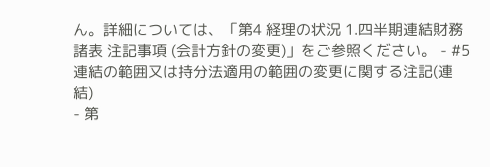ん。詳細については、「第4 経理の状況 1.四半期連結財務諸表 注記事項 (会計方針の変更)」をご参照ください。 - #5 連結の範囲又は持分法適用の範囲の変更に関する注記(連結)
- 第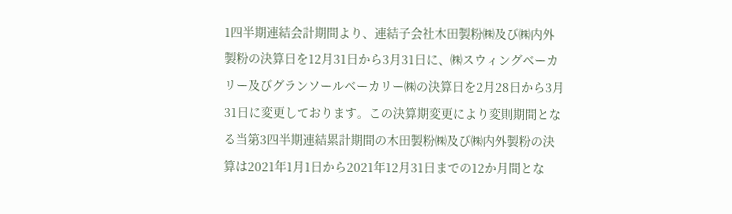1四半期連結会計期間より、連結子会社木田製粉㈱及び㈱内外製粉の決算日を12月31日から3月31日に、㈱スウィングベーカリー及びグランソールベーカリー㈱の決算日を2月28日から3月31日に変更しております。この決算期変更により変則期間となる当第3四半期連結累計期間の木田製粉㈱及び㈱内外製粉の決算は2021年1月1日から2021年12月31日までの12か月間とな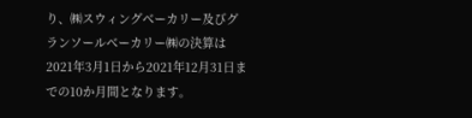り、㈱スウィングベーカリー及びグランソールベーカリー㈱の決算は2021年3月1日から2021年12月31日までの10か月間となります。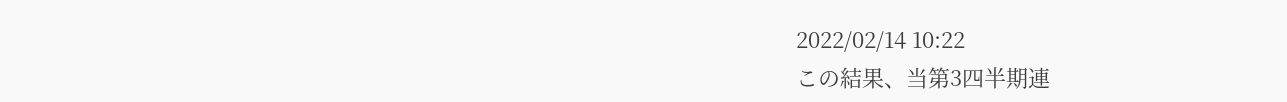2022/02/14 10:22
この結果、当第3四半期連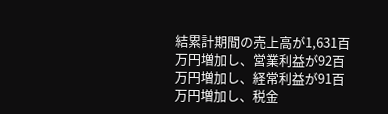結累計期間の売上高が1,631百万円増加し、営業利益が92百万円増加し、経常利益が91百万円増加し、税金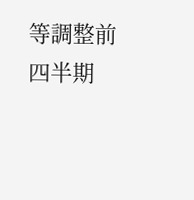等調整前四半期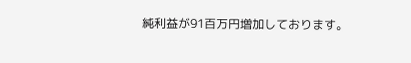純利益が91百万円増加しております。